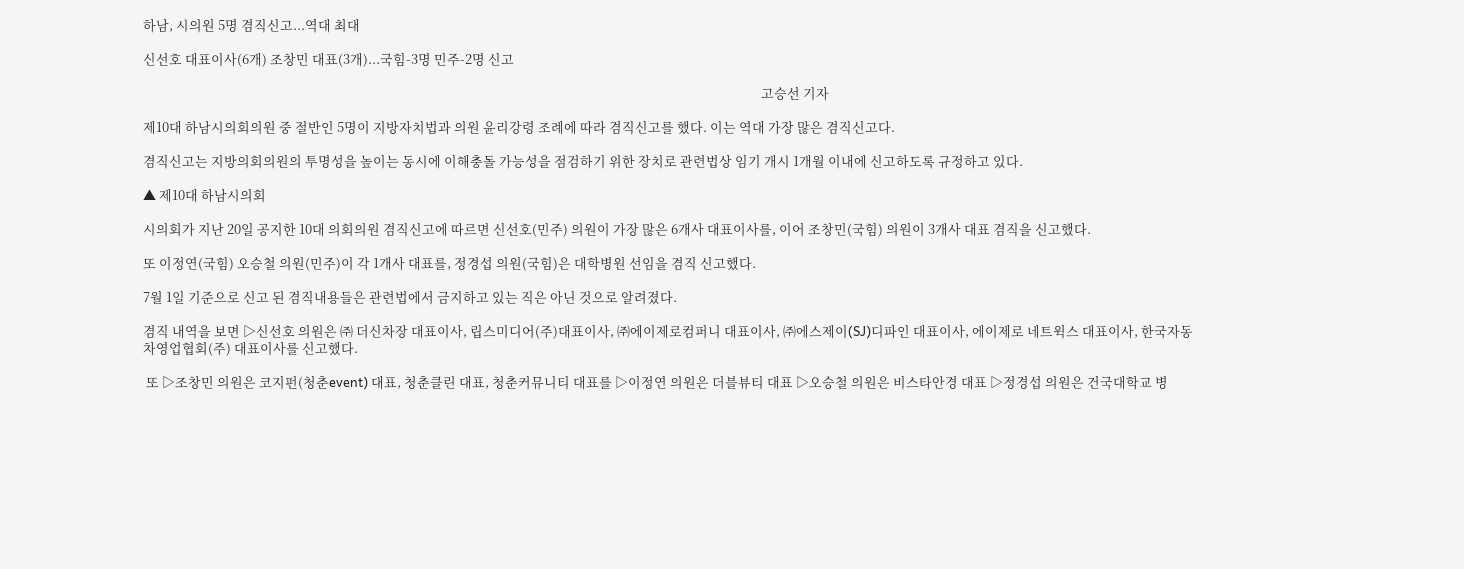하남, 시의원 5명 겸직신고...역대 최대

신선호 대표이사(6개) 조창민 대표(3개)...국힘-3명 민주-2명 신고

                                                                                                                                                                                                              고승선 기자

제10대 하남시의회의원 중 절반인 5명이 지방자치법과 의원 윤리강령 조례에 따라 겸직신고를 했다. 이는 역대 가장 많은 겸직신고다.

겸직신고는 지방의회의원의 투명성을 높이는 동시에 이해충돌 가능성을 점검하기 위한 장치로 관련법상 임기 개시 1개월 이내에 신고하도록 규정하고 있다.

▲ 제10대 하남시의회

시의회가 지난 20일 공지한 10대 의회의원 겸직신고에 따르면 신선호(민주) 의원이 가장 많은 6개사 대표이사를, 이어 조창민(국힘) 의원이 3개사 대표 겸직을 신고했다.

또 이정연(국힘) 오승철 의원(민주)이 각 1개사 대표를, 정경섭 의원(국힘)은 대학병원 선임을 겸직 신고했다.

7월 1일 기준으로 신고 된 겸직내용들은 관련법에서 금지하고 있는 직은 아닌 것으로 알려졌다.

겸직 내역을 보면 ▷신선호 의원은 ㈜ 더신차장 대표이사, 립스미디어(주)대표이사, ㈜에이제로컴퍼니 대표이사, ㈜에스제이(SJ)디파인 대표이사, 에이제로 네트윅스 대표이사, 한국자동차영업협회(주) 대표이사를 신고했다.

 또 ▷조창민 의원은 코지펀(청춘event) 대표, 청춘클린 대표, 청춘커뮤니티 대표를 ▷이정연 의원은 더블뷰티 대표 ▷오승철 의원은 비스타안경 대표 ▷정경섭 의원은 건국대학교 병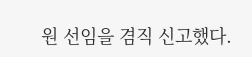원 선임을 겸직 신고했다.